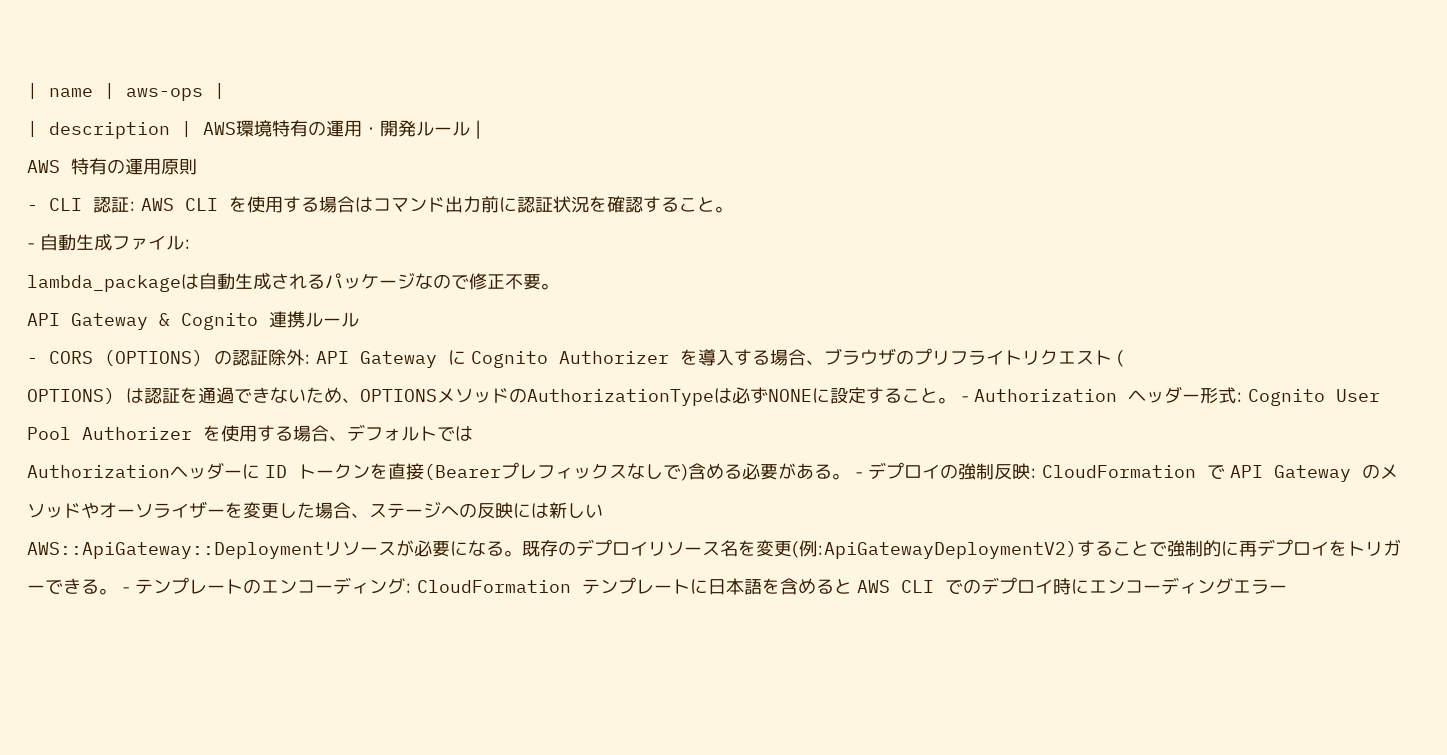| name | aws-ops |
| description | AWS環境特有の運用・開発ルール |
AWS 特有の運用原則
- CLI 認証: AWS CLI を使用する場合はコマンド出力前に認証状況を確認すること。
- 自動生成ファイル:
lambda_packageは自動生成されるパッケージなので修正不要。
API Gateway & Cognito 連携ルール
- CORS (OPTIONS) の認証除外: API Gateway に Cognito Authorizer を導入する場合、ブラウザのプリフライトリクエスト (
OPTIONS) は認証を通過できないため、OPTIONSメソッドのAuthorizationTypeは必ずNONEに設定すること。 - Authorization ヘッダー形式: Cognito User Pool Authorizer を使用する場合、デフォルトでは
Authorizationヘッダーに ID トークンを直接(Bearerプレフィックスなしで)含める必要がある。 - デプロイの強制反映: CloudFormation で API Gateway のメソッドやオーソライザーを変更した場合、ステージへの反映には新しい
AWS::ApiGateway::Deploymentリソースが必要になる。既存のデプロイリソース名を変更(例:ApiGatewayDeploymentV2)することで強制的に再デプロイをトリガーできる。 - テンプレートのエンコーディング: CloudFormation テンプレートに日本語を含めると AWS CLI でのデプロイ時にエンコーディングエラー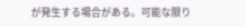が発生する場合がある。可能な限り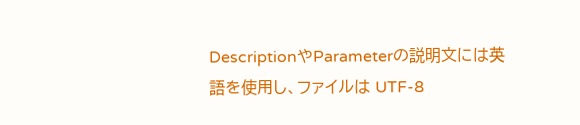DescriptionやParameterの説明文には英語を使用し、ファイルは UTF-8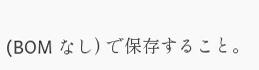(BOM なし) で保存すること。